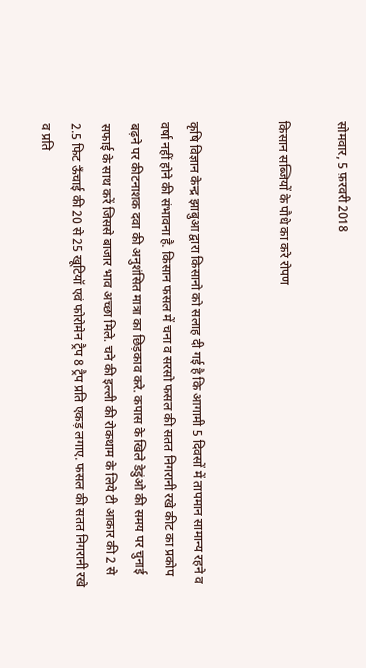सोमवार, 5 फ़रवरी 2018

किसान सब्जियों के पौधे का करे रोपण


कृषि विज्ञान केन्द्र झाबुआ द्वारा किसानो को सलाह दी गई है कि आगामी 5 दिवसों में तापमान सामान्य रहने व वर्षा नहीं होने की संभावना है. किसान फसल में चना व सरसो फसल की सतत निगरानी रखे कीट का प्रकोप बढ़ने पर कीटनाशक दवा की अनुशंसित मात्रा का छिड़काव करे. कपास के खिले डेडुंओ की समय पर चुनाई सफाई के साथ करें जिससे बाजार भाव अच्छा मिले. चने की इल्ली की रोकथाम के लिये टी आकार की 2 से 2.5 फिट ऊँचाई की 20 से 25 खूटियॉ एवं फोरोमेन ट्रैप 8 ट्रैप प्रति एकड़ लगाए. फसल की सतत निगरानी रखे व प्रति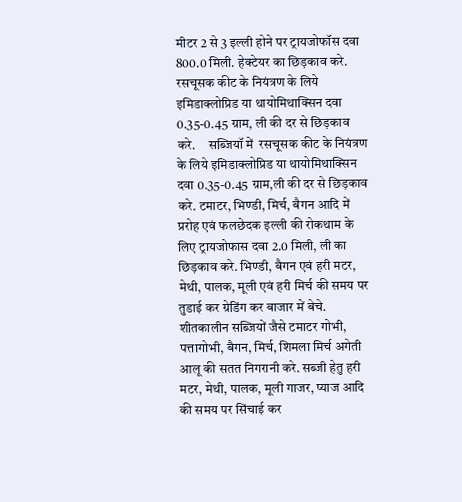मीटर 2 से 3 इल्ली होने पर ट्रायजोफॉस दवा 800.0 मिली. हेक्टेयर का छिड़काव करे. रसचूसक कीट के नियंत्रण के लिये इमिडाक्लोप्रिड या थायोमिथाक्सिन दवा 0.35-0.45 ग्राम, ली की दर से छिड़काव करे.     सब्जियॉ में  रसचूसक कीट के नियंत्रण के लिये इमिडाक्लोप्रिड या थायोमिथाक्सिन दवा 0.35-0.45 ग्राम,ली की दर से छिड़काव करे. टमाटर, भिण्डी, मिर्च, बैगन आदि में प्ररोह एवं फलछेदक इल्ली की रोकथाम के लिए ट्रायजोफास दवा 2.0 मिली, ली का छिड़काव करे. भिण्डी, बैगन एवं हरी मटर, मेथी, पालक, मूली एवं हरी मिर्च की समय पर तुडाई कर ग्रेडिंग कर बाजार में बेचे. शीतकालीन सब्जियों जैसे टमाटर गोभी, पत्तागोभी, बैगन, मिर्च, शिमला मिर्च अगेती आलू की सतत निगरानी करे. सब्जी हेतु हरी मटर, मेथी, पालक, मूली गाजर, प्याज आदि की समय पर सिंचाई कर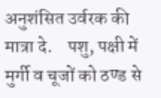अनुशंसित उर्वरक की मात्रा दे.    पशु, पक्षी में मुर्गी व चूजों को ठण्ड से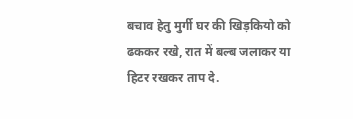बचाव हेतु मुर्गी घर की खिड़कियो को ढककर रखे, रात में बल्ब जलाकर या हिटर रखकर ताप दे.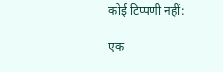कोई टिप्पणी नहीं:

एक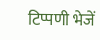टिप्पणी भेजें